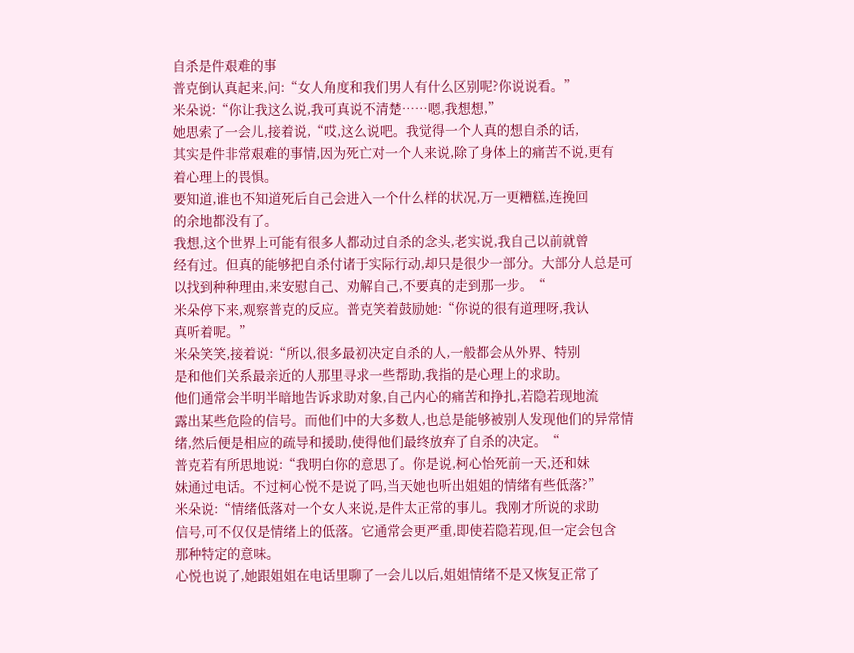自杀是件艰难的事
普克倒认真起来,问:“女人角度和我们男人有什么区别呢?你说说看。”
米朵说:“你让我这么说,我可真说不清楚……嗯,我想想,”
她思索了一会儿,接着说,“哎,这么说吧。我觉得一个人真的想自杀的话,
其实是件非常艰难的事情,因为死亡对一个人来说,除了身体上的痛苦不说,更有
着心理上的畏惧。
要知道,谁也不知道死后自己会进入一个什么样的状况,万一更糟糕,连挽回
的余地都没有了。
我想,这个世界上可能有很多人都动过自杀的念头,老实说,我自己以前就曾
经有过。但真的能够把自杀付诸于实际行动,却只是很少一部分。大部分人总是可
以找到种种理由,来安慰自己、劝解自己,不要真的走到那一步。“
米朵停下来,观察普克的反应。普克笑着鼓励她:“你说的很有道理呀,我认
真听着呢。”
米朵笑笑,接着说:“所以,很多最初决定自杀的人,一般都会从外界、特别
是和他们关系最亲近的人那里寻求一些帮助,我指的是心理上的求助。
他们通常会半明半暗地告诉求助对象,自己内心的痛苦和挣扎,若隐若现地流
露出某些危险的信号。而他们中的大多数人,也总是能够被别人发现他们的异常情
绪,然后便是相应的疏导和援助,使得他们最终放弃了自杀的决定。“
普克若有所思地说:“我明白你的意思了。你是说,柯心怡死前一天,还和妹
妹通过电话。不过柯心悦不是说了吗,当天她也听出姐姐的情绪有些低落?”
米朵说:“情绪低落对一个女人来说,是件太正常的事儿。我刚才所说的求助
信号,可不仅仅是情绪上的低落。它通常会更严重,即使若隐若现,但一定会包含
那种特定的意味。
心悦也说了,她跟姐姐在电话里聊了一会儿以后,姐姐情绪不是又恢复正常了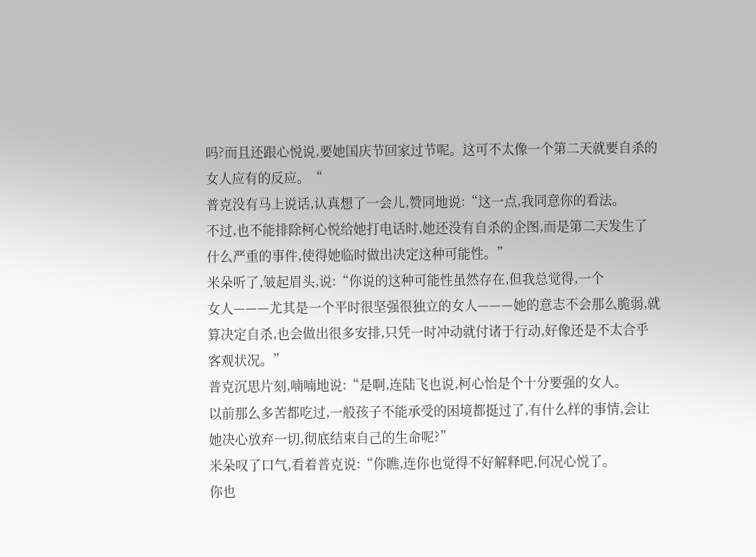吗?而且还跟心悦说,要她国庆节回家过节呢。这可不太像一个第二天就要自杀的
女人应有的反应。“
普克没有马上说话,认真想了一会儿,赞同地说:“这一点,我同意你的看法。
不过,也不能排除柯心悦给她打电话时,她还没有自杀的企图,而是第二天发生了
什么严重的事件,使得她临时做出决定这种可能性。”
米朵听了,皱起眉头,说:“你说的这种可能性虽然存在,但我总觉得,一个
女人———尤其是一个平时很坚强很独立的女人———她的意志不会那么脆弱,就
算决定自杀,也会做出很多安排,只凭一时冲动就付诸于行动,好像还是不太合乎
客观状况。”
普克沉思片刻,喃喃地说:“是啊,连陆飞也说,柯心怡是个十分要强的女人。
以前那么多苦都吃过,一般孩子不能承受的困境都挺过了,有什么样的事情,会让
她决心放弃一切,彻底结束自己的生命呢?”
米朵叹了口气,看着普克说:“你瞧,连你也觉得不好解释吧,何况心悦了。
你也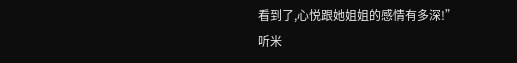看到了,心悦跟她姐姐的感情有多深!”
听米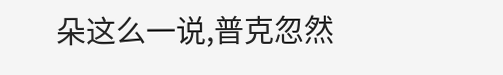朵这么一说,普克忽然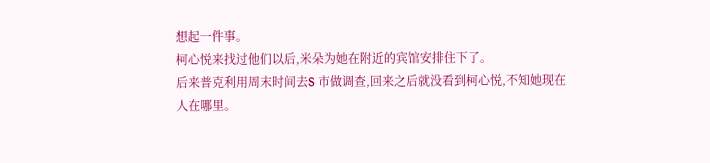想起一件事。
柯心悦来找过他们以后,米朵为她在附近的宾馆安排住下了。
后来普克利用周末时间去S 市做调查,回来之后就没看到柯心悦,不知她现在
人在哪里。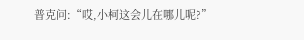普克问:“哎,小柯这会儿在哪儿呢?”